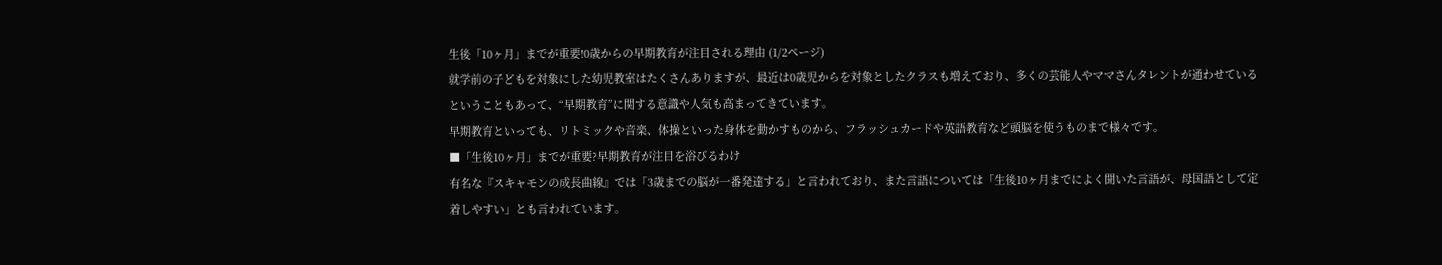生後「10ヶ月」までが重要!0歳からの早期教育が注目される理由 (1/2ページ)
就学前の子どもを対象にした幼児教室はたくさんありますが、最近は0歳児からを対象としたクラスも増えており、多くの芸能人やママさんタレントが通わせているということもあって、“早期教育”に関する意識や人気も高まってきています。
早期教育といっても、リトミックや音楽、体操といった身体を動かすものから、フラッシュカードや英語教育など頭脳を使うものまで様々です。
■「生後10ヶ月」までが重要?早期教育が注目を浴びるわけ
有名な『スキャモンの成長曲線』では「3歳までの脳が一番発達する」と言われており、また言語については「生後10ヶ月までによく聞いた言語が、母国語として定着しやすい」とも言われています。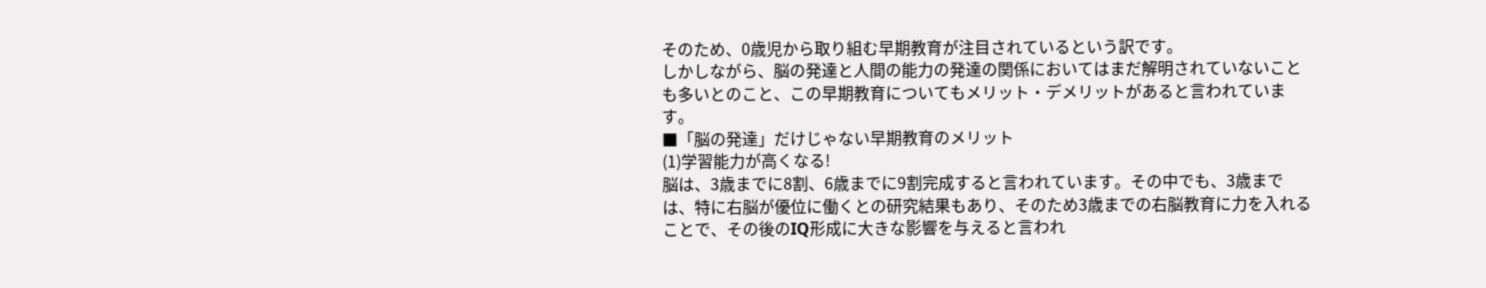そのため、0歳児から取り組む早期教育が注目されているという訳です。
しかしながら、脳の発達と人間の能力の発達の関係においてはまだ解明されていないことも多いとのこと、この早期教育についてもメリット・デメリットがあると言われています。
■「脳の発達」だけじゃない早期教育のメリット
(1)学習能力が高くなる!
脳は、3歳までに8割、6歳までに9割完成すると言われています。その中でも、3歳までは、特に右脳が優位に働くとの研究結果もあり、そのため3歳までの右脳教育に力を入れることで、その後のIQ形成に大きな影響を与えると言われ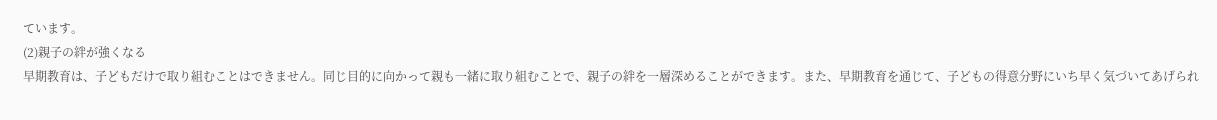ています。
(2)親子の絆が強くなる
早期教育は、子どもだけで取り組むことはできません。同じ目的に向かって親も一緒に取り組むことで、親子の絆を一層深めることができます。また、早期教育を通じて、子どもの得意分野にいち早く気づいてあげられ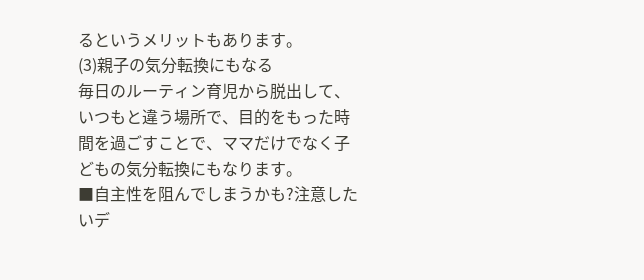るというメリットもあります。
(3)親子の気分転換にもなる
毎日のルーティン育児から脱出して、いつもと違う場所で、目的をもった時間を過ごすことで、ママだけでなく子どもの気分転換にもなります。
■自主性を阻んでしまうかも?注意したいデ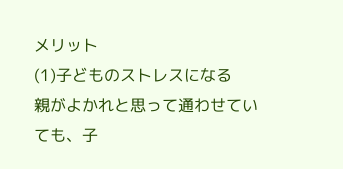メリット
(1)子どものストレスになる
親がよかれと思って通わせていても、子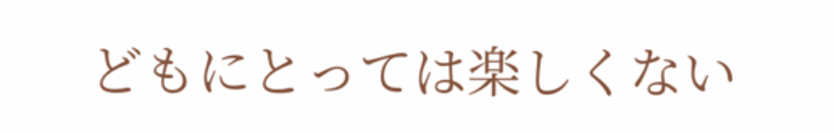どもにとっては楽しくない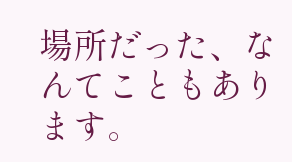場所だった、なんてこともあります。